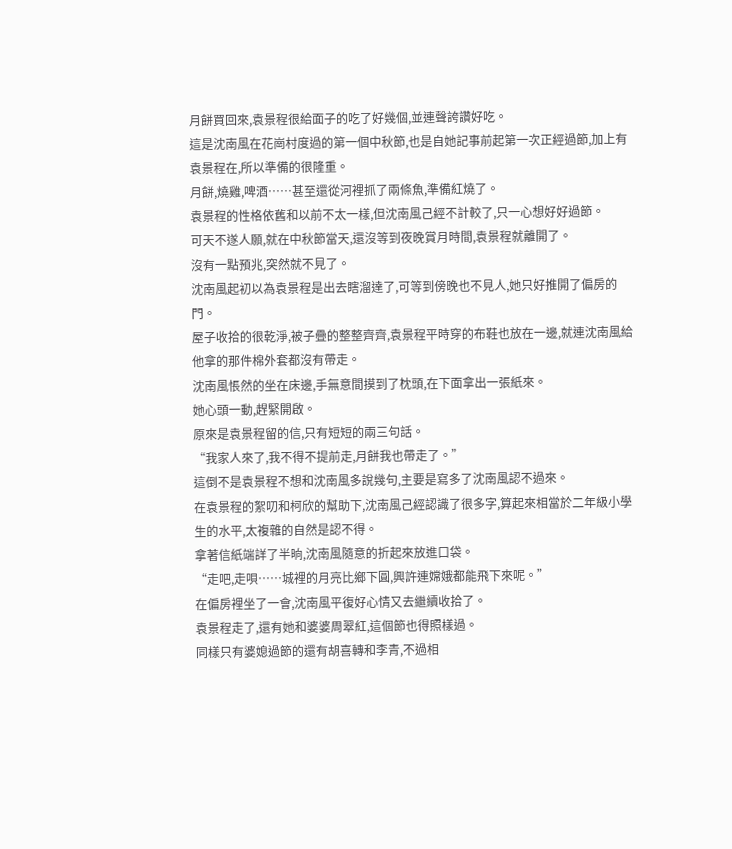月餅買回來,袁景程很給面子的吃了好幾個,並連聲誇讚好吃。
這是沈南風在花崗村度過的第一個中秋節,也是自她記事前起第一次正經過節,加上有袁景程在,所以準備的很隆重。
月餅,燒雞,啤酒……甚至還從河裡抓了兩條魚,準備紅燒了。
袁景程的性格依舊和以前不太一樣,但沈南風己經不計較了,只一心想好好過節。
可天不遂人願,就在中秋節當天,還沒等到夜晚賞月時間,袁景程就離開了。
沒有一點預兆,突然就不見了。
沈南風起初以為袁景程是出去瞎溜達了,可等到傍晚也不見人,她只好推開了偏房的門。
屋子收拾的很乾淨,被子疊的整整齊齊,袁景程平時穿的布鞋也放在一邊,就連沈南風給他拿的那件棉外套都沒有帶走。
沈南風悵然的坐在床邊,手無意間摸到了枕頭,在下面拿出一張紙來。
她心頭一動,趕緊開啟。
原來是袁景程留的信,只有短短的兩三句話。
“我家人來了,我不得不提前走,月餅我也帶走了。”
這倒不是袁景程不想和沈南風多說幾句,主要是寫多了沈南風認不過來。
在袁景程的絮叨和柯欣的幫助下,沈南風己經認識了很多字,算起來相當於二年級小學生的水平,太複雜的自然是認不得。
拿著信紙端詳了半晌,沈南風隨意的折起來放進口袋。
“走吧,走唄……城裡的月亮比鄉下圓,興許連嫦娥都能飛下來呢。”
在偏房裡坐了一會,沈南風平復好心情又去繼續收拾了。
袁景程走了,還有她和婆婆周翠紅,這個節也得照樣過。
同樣只有婆媳過節的還有胡喜轉和李青,不過相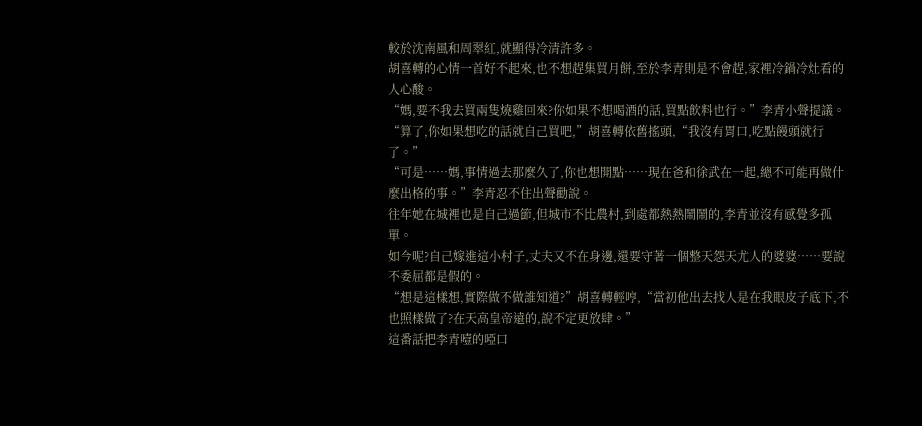較於沈南風和周翠紅,就顯得冷清許多。
胡喜轉的心情一首好不起來,也不想趕集買月餅,至於李青則是不會趕,家裡冷鍋冷灶看的人心酸。
“媽,要不我去買兩隻燒雞回來?你如果不想喝酒的話,買點飲料也行。”李青小聲提議。
“算了,你如果想吃的話就自己買吧,”胡喜轉依舊搖頭,“我沒有胃口,吃點饅頭就行了。”
“可是……媽,事情過去那麼久了,你也想開點……現在爸和徐武在一起,總不可能再做什麼出格的事。”李青忍不住出聲勸說。
往年她在城裡也是自己過節,但城市不比農村,到處都熱熱鬧鬧的,李青並沒有感覺多孤單。
如今呢?自己嫁進這小村子,丈夫又不在身邊,還要守著一個整天怨天尤人的婆婆……要說不委屈都是假的。
“想是這樣想,實際做不做誰知道?”胡喜轉輕哼,“當初他出去找人是在我眼皮子底下,不也照樣做了?在天高皇帝遠的,說不定更放肆。”
這番話把李青噎的啞口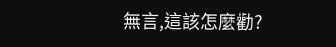無言,這該怎麼勸?